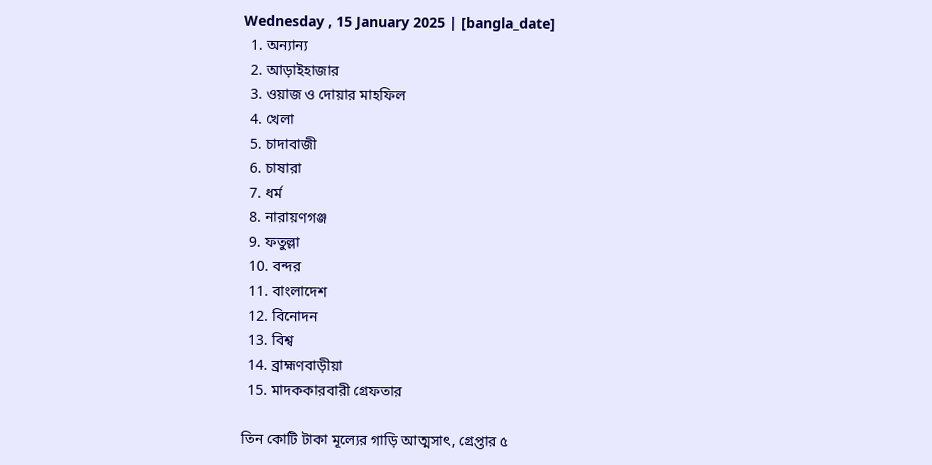Wednesday , 15 January 2025 | [bangla_date]
  1. অন্যান্য
  2. আড়াইহাজার
  3. ওয়াজ ও দোয়ার মাহফিল
  4. খেলা
  5. চাদাবাজী
  6. চাষারা
  7. ধর্ম
  8. নারায়ণগঞ্জ
  9. ফতুল্লা
  10. বন্দর
  11. বাংলাদেশ
  12. বিনোদন
  13. বিশ্ব
  14. ব্রাহ্মণবাড়ীয়া
  15. মাদককারবারী গ্রেফতার

তিন কোটি টাকা মূল্যের গাড়ি আত্মসাৎ, গ্রেপ্তার ৫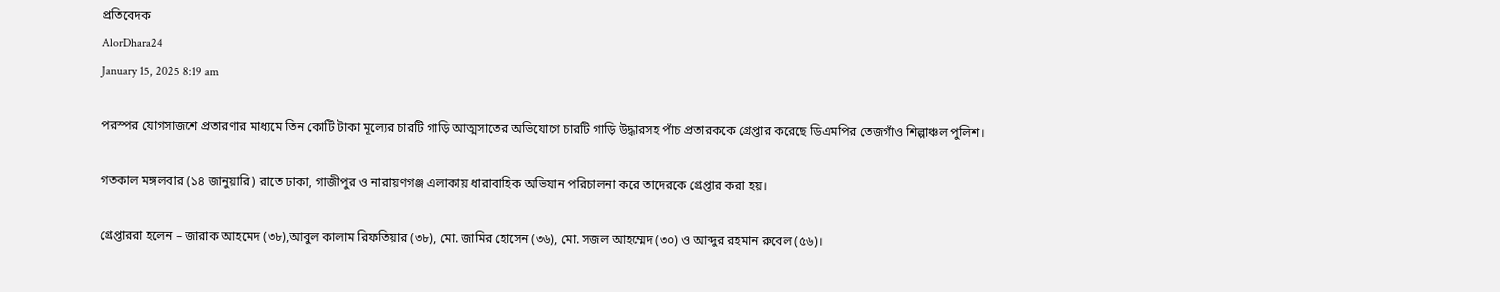প্রতিবেদক
AlorDhara24
January 15, 2025 8:19 am

পরস্পর যোগসাজশে প্রতারণার মাধ্যমে তিন কোটি টাকা মূল্যের চারটি গাড়ি আত্মসাতের অভিযোগে চারটি গাড়ি উদ্ধারসহ পাঁচ প্রতারককে গ্রেপ্তার করেছে ডিএমপির তেজগাঁও শিল্পাঞ্চল পুলিশ।

গতকাল মঙ্গলবার (১৪ জানুয়ারি) রাতে ঢাকা, গাজীপুর ও নারায়ণগঞ্জ এলাকায় ধারাবাহিক অভিযান পরিচালনা করে তাদেরকে গ্রেপ্তার করা হয়।

গ্রেপ্তাররা হলেন – জারাক আহমেদ (৩৮),আবুল কালাম রিফতিয়ার (৩৮), মো. জামির হোসেন (৩৬), মো. সজল আহম্মেদ (৩০) ও আব্দুর রহমান রুবেল (৫৬)।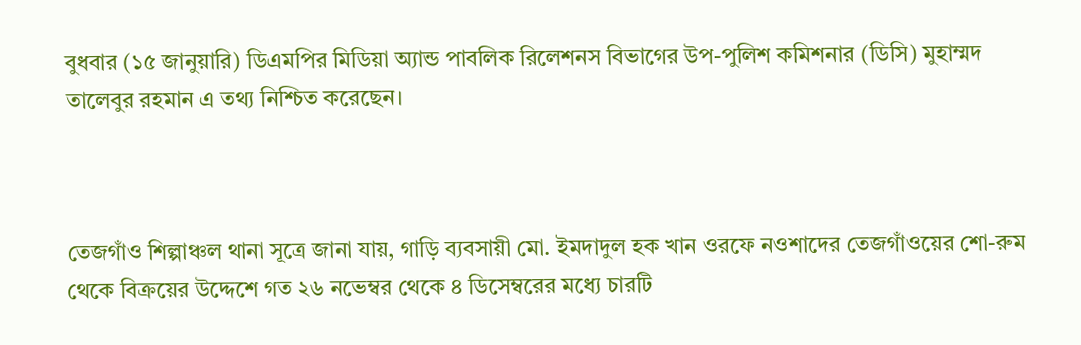বুধবার (১৫ জানুয়ারি) ডিএমপির মিডিয়া অ্যান্ড পাবলিক রিলেশনস বিভাগের উপ-পুলিশ কমিশনার (ডিসি) মুহাম্মদ তালেবুর রহমান এ তথ্য নিশ্চিত করেছেন।



তেজগাঁও শিল্পাঞ্চল থানা সূত্রে জানা যায়, গাড়ি ব্যবসায়ী মো. ইমদাদুল হক খান ওরফে নওশাদের তেজগাঁওয়ের শো-রুম থেকে বিক্রয়ের উদ্দেশে গত ২৬ নভেম্বর থেকে ৪ ডিসেম্বরের মধ্যে চারটি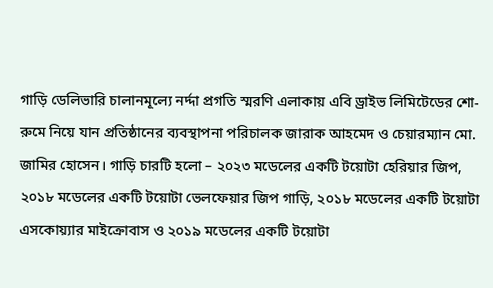গাড়ি ডেলিভারি চালানমূল্যে নর্দ্দা প্রগতি স্মরণি এলাকায় এবি ড্রাইভ লিমিটেডের শো-রুমে নিয়ে যান প্রতিষ্ঠানের ব্যবস্থাপনা পরিচালক জারাক আহমেদ ও চেয়ারম্যান মো. জামির হোসেন। গাড়ি চারটি হলো – ২০২৩ মডেলের একটি টয়োটা হেরিয়ার জিপ, ২০১৮ মডেলের একটি টয়োটা ভেলফেয়ার জিপ গাড়ি, ২০১৮ মডেলের একটি টয়োটা এসকোয়্যার মাইক্রোবাস ও ২০১৯ মডেলের একটি টয়োটা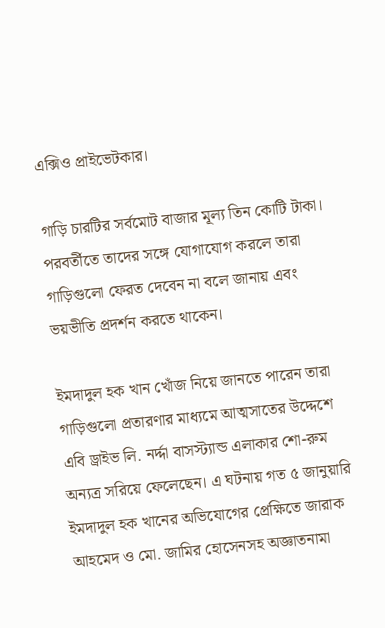এক্সিও প্রাইভেটকার।

গাড়ি চারটির সর্বমোট বাজার মূল্য তিন কোটি টাকা। পরবর্তীতে তাদের সঙ্গে যোগাযোগ করলে তারা গাড়িগুলো ফেরত দেবেন না বলে জানায় এবং ভয়ভীতি প্রদর্শন করতে থাকেন।

ইমদাদুল হক খান খোঁজ নিয়ে জানতে পারেন তারা গাড়িগুলো প্রতারণার মাধ্যমে আত্মসাতের উদ্দেশে এবি ড্রাইভ লি. নর্দ্দা বাসস্ট্যান্ড এলাকার শো-রুম অন্যত্র সরিয়ে ফেলেছেন। এ ঘটনায় গত ৫ জানুয়ারি ইমদাদুল হক খানের অভিযোগের প্রেক্ষিতে জারাক আহমেদ ও মো. জামির হোসেনসহ অজ্ঞাতনামা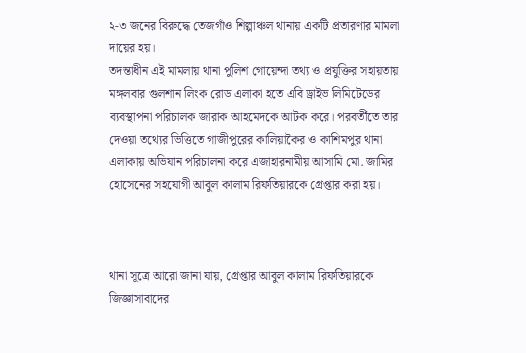২-৩ জনের বিরুদ্ধে তেজগাঁও শিল্পাঞ্চল থানায় একটি প্রতারণার মামলা দায়ের হয়।
তদন্তাধীন এই মামলায় থানা পুলিশ গোয়েন্দা তথ্য ও প্রযুক্তির সহায়তায় মঙ্গলবার গুলশান লিংক রোড এলাকা হতে এবি ড্রাইভ লিমিটেডের ব্যবস্থাপনা পরিচালক জারাক আহমেদকে আটক করে। পরবর্তীতে তার দেওয়া তথ্যের ভিত্তিতে গাজীপুরের কালিয়াকৈর ও কাশিমপুর থানা এলাকায় অভিযান পরিচালনা করে এজাহারনামীয় আসামি মো. জামির হোসেনের সহযোগী আবুল কালাম রিফতিয়ারকে গ্রেপ্তার করা হয়।



থানা সূত্রে আরো জানা যায়, গ্রেপ্তার আবুল কালাম রিফতিয়ারকে জিজ্ঞাসাবাদের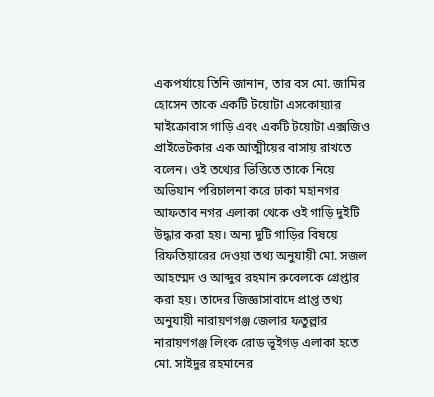একপর্যায়ে তিনি জানান, তার বস মো. জামির হোসেন তাকে একটি টয়োটা এসকোয়্যার মাইক্রোবাস গাড়ি এবং একটি টয়োটা এক্সজিও প্রাইভেটকার এক আত্মীয়ের বাসায় রাখতে বলেন। ওই তথ্যের ভিত্তিতে তাকে নিয়ে অভিযান পরিচালনা করে ঢাকা মহানগর আফতাব নগর এলাকা থেকে ওই গাড়ি দুইটি উদ্ধার করা হয়। অন্য দুটি গাড়ির বিষয়ে রিফতিয়ারের দেওয়া তথ্য অনুযায়ী মো. সজল আহম্মেদ ও আব্দুর রহমান রুবেলকে গ্রেপ্তার করা হয়। তাদের জিজ্ঞাসাবাদে প্রাপ্ত তথ্য অনুযায়ী নারায়ণগঞ্জ জেলার ফতুল্লার নারায়ণগঞ্জ লিংক রোড ভূইগড় এলাকা হতে মো. সাইদুর রহমানের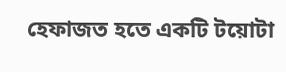হেফাজত হতে একটি টয়োটা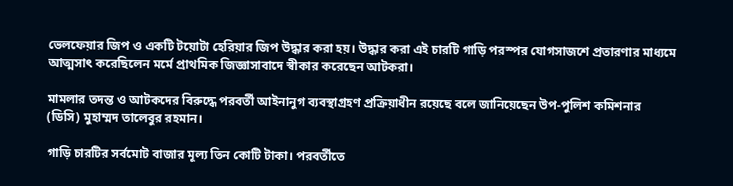ভেলফেয়ার জিপ ও একটি টয়োটা হেরিয়ার জিপ উদ্ধার করা হয়। উদ্ধার করা এই চারটি গাড়ি পরস্পর যোগসাজশে প্রতারণার মাধ্যমে আত্মসাৎ করেছিলেন মর্মে প্রাথমিক জিজ্ঞাসাবাদে স্বীকার করেছেন আটকরা।

মামলার তদন্ত ও আটকদের বিরুদ্ধে পরবর্তী আইনানুগ ব্যবস্থাগ্রহণ প্রক্রিয়াধীন রয়েছে বলে জানিয়েছেন উপ-পুলিশ কমিশনার (ডিসি) মুহাম্মদ তালেবুর রহমান।

গাড়ি চারটির সর্বমোট বাজার মূল্য তিন কোটি টাকা। পরবর্তীতে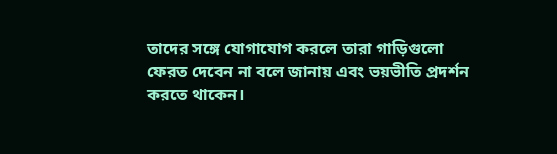তাদের সঙ্গে যোগাযোগ করলে তারা গাড়িগুলো ফেরত দেবেন না বলে জানায় এবং ভয়ভীতি প্রদর্শন করতে থাকেন।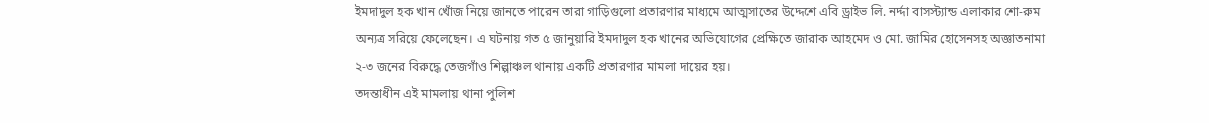ইমদাদুল হক খান খোঁজ নিয়ে জানতে পারেন তারা গাড়িগুলো প্রতারণার মাধ্যমে আত্মসাতের উদ্দেশে এবি ড্রাইভ লি. নর্দ্দা বাসস্ট্যান্ড এলাকার শো-রুম অন্যত্র সরিয়ে ফেলেছেন। এ ঘটনায় গত ৫ জানুয়ারি ইমদাদুল হক খানের অভিযোগের প্রেক্ষিতে জারাক আহমেদ ও মো. জামির হোসেনসহ অজ্ঞাতনামা ২-৩ জনের বিরুদ্ধে তেজগাঁও শিল্পাঞ্চল থানায় একটি প্রতারণার মামলা দায়ের হয়।
তদন্তাধীন এই মামলায় থানা পুলিশ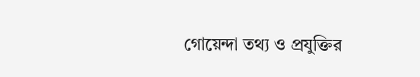গোয়েন্দা তথ্য ও প্রযুক্তির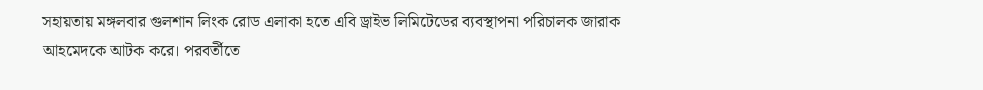সহায়তায় মঙ্গলবার গুলশান লিংক রোড এলাকা হতে এবি ড্রাইভ লিমিটেডের ব্যবস্থাপনা পরিচালক জারাক আহমেদকে আটক করে। পরবর্তীতে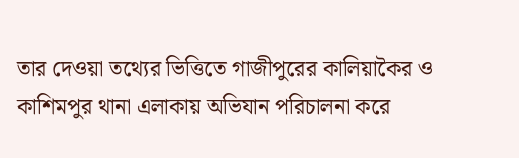তার দেওয়া তথ্যের ভিত্তিতে গাজীপুরের কালিয়াকৈর ও কাশিমপুর থানা এলাকায় অভিযান পরিচালনা করে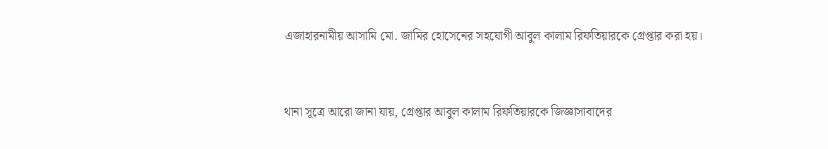এজাহারনামীয় আসামি মো. জামির হোসেনের সহযোগী আবুল কালাম রিফতিয়ারকে গ্রেপ্তার করা হয়।



থানা সূত্রে আরো জানা যায়, গ্রেপ্তার আবুল কালাম রিফতিয়ারকে জিজ্ঞাসাবাদের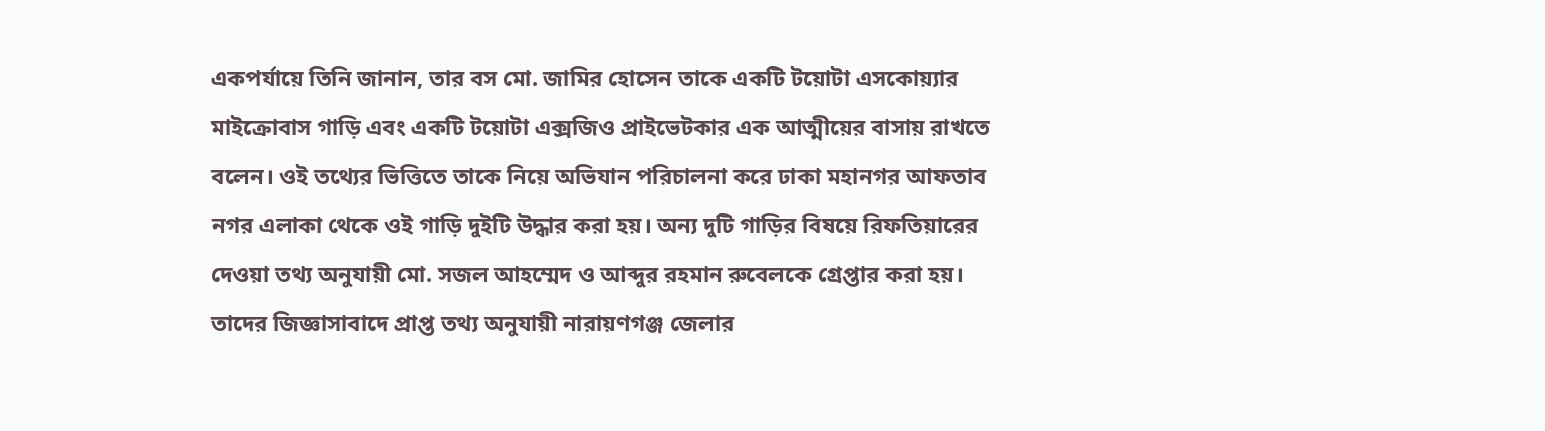একপর্যায়ে তিনি জানান, তার বস মো. জামির হোসেন তাকে একটি টয়োটা এসকোয়্যার মাইক্রোবাস গাড়ি এবং একটি টয়োটা এক্সজিও প্রাইভেটকার এক আত্মীয়ের বাসায় রাখতে বলেন। ওই তথ্যের ভিত্তিতে তাকে নিয়ে অভিযান পরিচালনা করে ঢাকা মহানগর আফতাব নগর এলাকা থেকে ওই গাড়ি দুইটি উদ্ধার করা হয়। অন্য দুটি গাড়ির বিষয়ে রিফতিয়ারের দেওয়া তথ্য অনুযায়ী মো. সজল আহম্মেদ ও আব্দুর রহমান রুবেলকে গ্রেপ্তার করা হয়। তাদের জিজ্ঞাসাবাদে প্রাপ্ত তথ্য অনুযায়ী নারায়ণগঞ্জ জেলার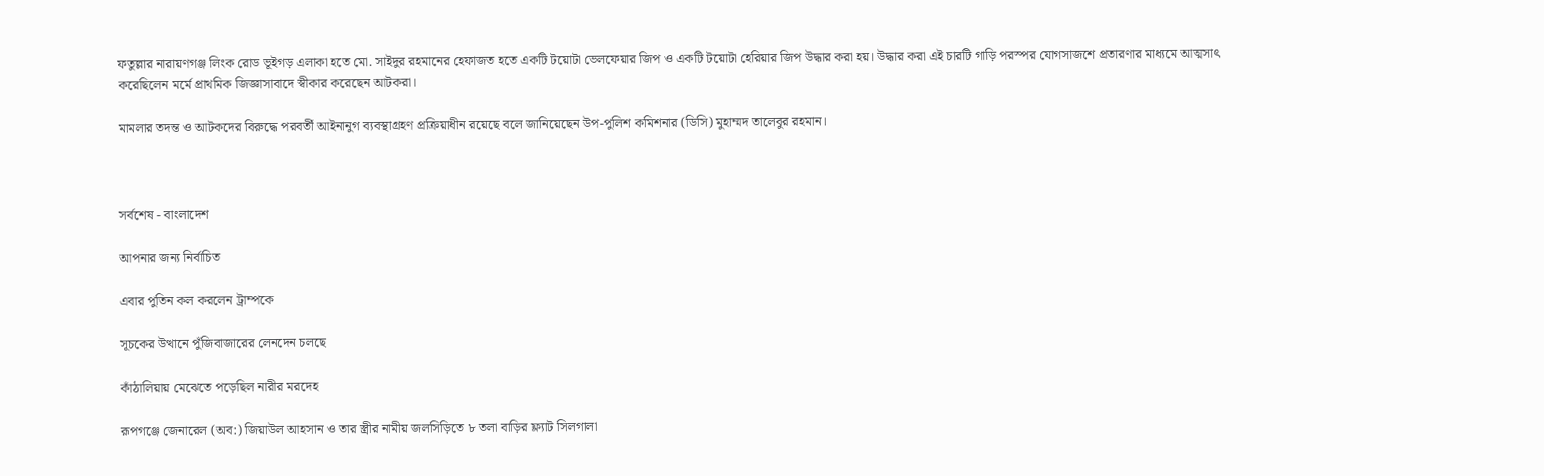ফতুল্লার নারায়ণগঞ্জ লিংক রোড ভূইগড় এলাকা হতে মো. সাইদুর রহমানের হেফাজত হতে একটি টয়োটা ভেলফেয়ার জিপ ও একটি টয়োটা হেরিয়ার জিপ উদ্ধার করা হয়। উদ্ধার করা এই চারটি গাড়ি পরস্পর যোগসাজশে প্রতারণার মাধ্যমে আত্মসাৎ করেছিলেন মর্মে প্রাথমিক জিজ্ঞাসাবাদে স্বীকার করেছেন আটকরা।

মামলার তদন্ত ও আটকদের বিরুদ্ধে পরবর্তী আইনানুগ ব্যবস্থাগ্রহণ প্রক্রিয়াধীন রয়েছে বলে জানিয়েছেন উপ-পুলিশ কমিশনার (ডিসি) মুহাম্মদ তালেবুর রহমান।



সর্বশেষ - বাংলাদেশ

আপনার জন্য নির্বাচিত

এবার পুতিন কল করলেন ট্রাম্পকে

সূচকের উত্থানে পুঁজিবাজারের লেনদেন চলছে

কাঁঠালিয়ায় মেঝেতে পড়েছিল নারীর মরদেহ

রূপগঞ্জে জেনারেল (অব:) জিয়াউল আহসান ও তার স্ত্রীর নামীয় জলসিড়িতে ৮ তলা বাড়ির ফ্ল্যাট সিলগালা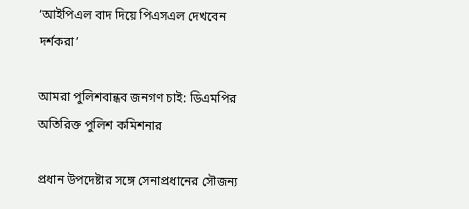‘আইপিএল বাদ দিয়ে পিএসএল দেখবেন দর্শকরা’

আমরা পুলিশবান্ধব জনগণ চাই: ডিএমপির অতিরিক্ত পুলিশ কমিশনার

প্রধান উপদেষ্টার সঙ্গে সেনাপ্রধানের সৌজন্য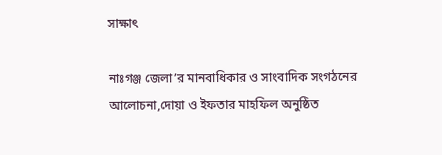সাক্ষাৎ

নাঃগঞ্জ জেলা’র মানবাধিকার ও সাংবাদিক সংগঠনের আলোচনা,দোয়া ও ইফতার মাহফিল অনুষ্ঠিত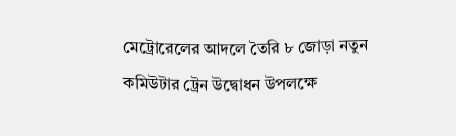মেট্রোরেলের আদলে তৈরি ৮ জোড়া নতুন কমিউটার ট্রেন উদ্বোধন উপলক্ষে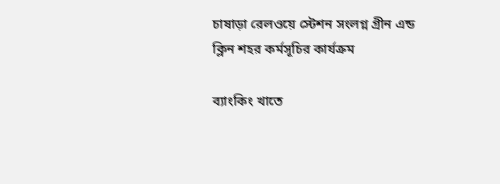চাষাড়া রেলওয়ে স্টেশন সংলগ্ন গ্রীন এন্ড ক্লিন শহর কর্মসূচির কার্যক্রম

ব্যাংকিং খাতে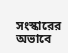সংস্কারের অভাবে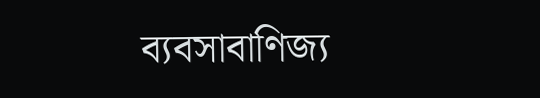ব্যবসাবাণিজ্য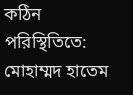কঠিন পরিস্থিতিতে: মোহাম্মদ হাতেম